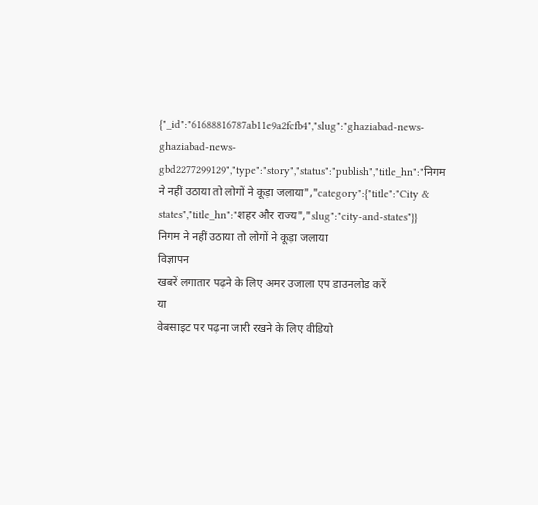{"_id":"61688816787ab11e9a2fcfb4","slug":"ghaziabad-news-ghaziabad-news-gbd2277299129","type":"story","status":"publish","title_hn":"निगम ने नहीं उठाया तो लोगों ने कूड़ा जलाया","category":{"title":"City & states","title_hn":"शहर और राज्य","slug":"city-and-states"}}
निगम ने नहीं उठाया तो लोगों ने कूड़ा जलाया
विज्ञापन
खबरें लगातार पढ़ने के लिए अमर उजाला एप डाउनलोड करें
या
वेबसाइट पर पढ़ना जारी रखने के लिए वीडियो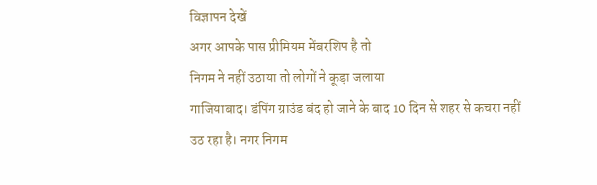विज्ञापन देखें
अगर आपके पास प्रीमियम मेंबरशिप है तो
निगम ने नहीं उठाया तो लोगों ने कूड़ा जलाया
गाजियाबाद। डंपिंग ग्राउंड बंद हो जाने के बाद 10 दिन से शहर से कचरा नहीं उठ रहा है। नगर निगम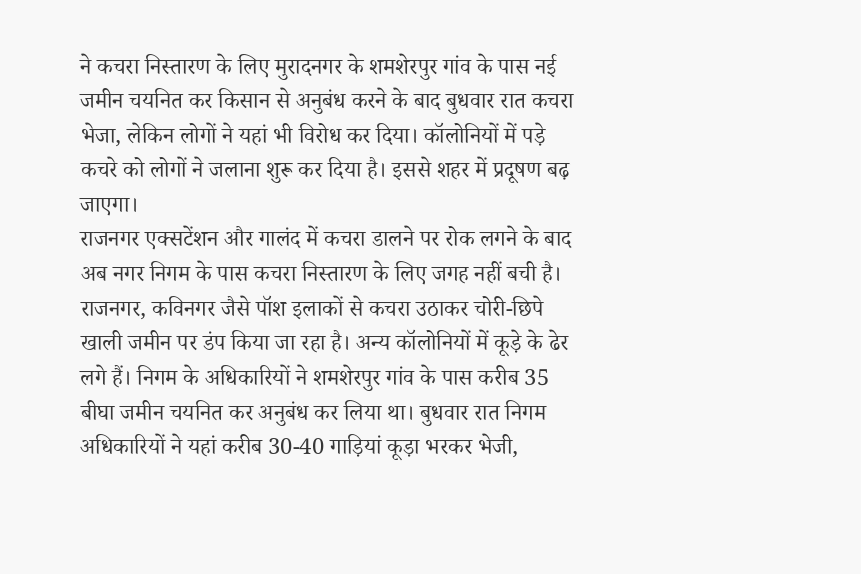ने कचरा निस्तारण के लिए मुरादनगर के शमशेरपुर गांव के पास नई जमीन चयनित कर किसान से अनुबंध करने के बाद बुधवार रात कचरा भेजा, लेकिन लोगों ने यहां भी विरोध कर दिया। कॉलोनियों में पड़े कचरे को लोगों ने जलाना शुरू कर दिया है। इससे शहर में प्रदूषण बढ़ जाएगा।
राजनगर एक्सटेंशन और गालंद में कचरा डालने पर रोक लगने के बाद अब नगर निगम के पास कचरा निस्तारण के लिए जगह नहीं बची है। राजनगर, कविनगर जैसे पॉश इलाकों से कचरा उठाकर चोरी-छिपे खाली जमीन पर डंप किया जा रहा है। अन्य कॉलोनियों में कूड़े के ढेर लगे हैं। निगम के अधिकारियों ने शमशेरपुर गांव के पास करीब 35 बीघा जमीन चयनित कर अनुबंध कर लिया था। बुधवार रात निगम अधिकारियों ने यहां करीब 30-40 गाड़ियां कूड़ा भरकर भेजी,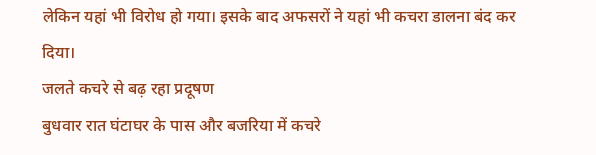लेकिन यहां भी विरोध हो गया। इसके बाद अफसरों ने यहां भी कचरा डालना बंद कर दिया।
जलते कचरे से बढ़ रहा प्रदूषण
बुधवार रात घंटाघर के पास और बजरिया में कचरे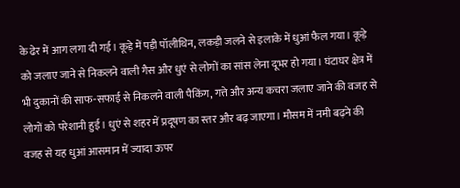के ढेर में आग लगा दी गई। कूड़े में पड़ी पॉलीथिन, लकड़ी जलने से इलाके में धुआं फैल गया। कूड़े को जलाए जाने से निकलने वाली गैस और धुएं से लोगों का सांस लेना दूभर हो गया। घंटाघर क्षेत्र में भी दुकानों की साफ-सफाई से निकलने वाली पैकिंग, गत्ते और अन्य कचरा जलाए जाने की वजह से लोगों को परेशानी हुई। धुएं से शहर में प्रदूषण का स्तर और बढ़ जाएगा। मौसम में नमी बढ़ने की वजह से यह धुआं आसमान में ज्यादा ऊपर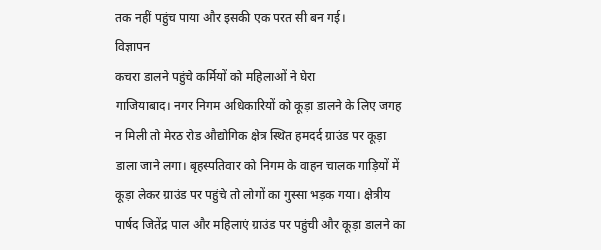तक नहीं पहुंच पाया और इसकी एक परत सी बन गई।
विज्ञापन
कचरा डालने पहुंचे कर्मियों को महिलाओं ने घेरा
गाजियाबाद। नगर निगम अधिकारियों को कूड़ा डालने के लिए जगह न मिली तो मेरठ रोड औद्योगिक क्षेत्र स्थित हमदर्द ग्राउंड पर कूड़ा डाला जाने लगा। बृहस्पतिवार को निगम के वाहन चालक गाड़ियों में कूड़ा लेकर ग्राउंड पर पहुंचे तो लोगों का गुस्सा भड़क गया। क्षेत्रीय पार्षद जितेंद्र पाल और महिलाएं ग्राउंड पर पहुंची और कूड़ा डालने का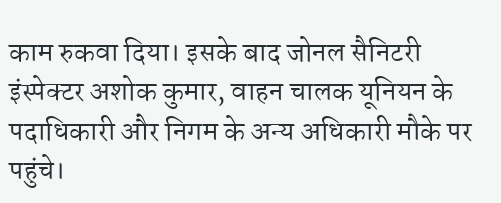काम रुकवा दिया। इसके बाद जोनल सैनिटरी इंस्पेक्टर अशोक कुमार, वाहन चालक यूनियन के पदाधिकारी और निगम के अन्य अधिकारी मौके पर पहुंचे।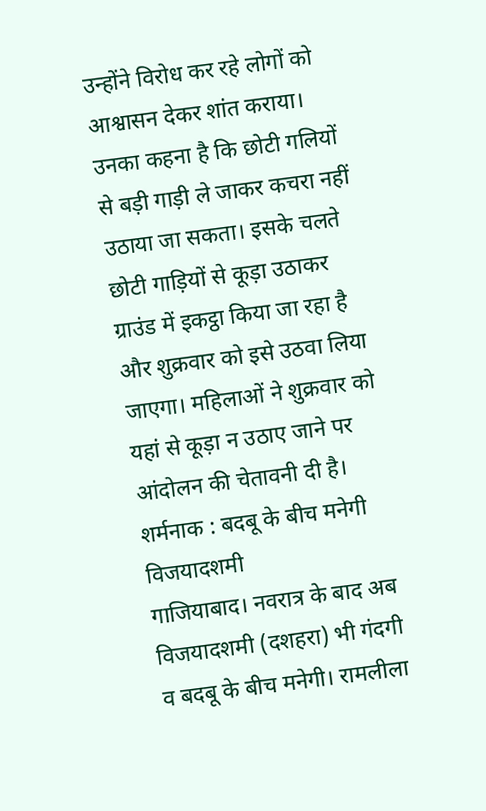उन्होंने विरोध कर रहे लोगों को आश्वासन देकर शांत कराया। उनका कहना है कि छोटी गलियों से बड़ी गाड़ी ले जाकर कचरा नहीं उठाया जा सकता। इसके चलते छोटी गाड़ियों से कूड़ा उठाकर ग्राउंड में इकट्ठा किया जा रहा है और शुक्रवार को इसे उठवा लिया जाएगा। महिलाओं ने शुक्रवार को यहां से कूड़ा न उठाए जाने पर आंदोलन की चेतावनी दी है।
शर्मनाक : बदबू के बीच मनेगी विजयादशमी
गाजियाबाद। नवरात्र के बाद अब विजयादशमी (दशहरा) भी गंदगी व बदबू के बीच मनेगी। रामलीला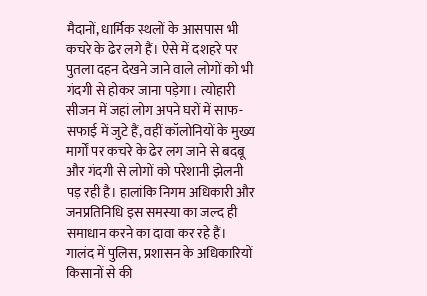मैदानों, धार्मिक स्थलों के आसपास भी कचरे के ढेर लगे हैं। ऐसे में दशहरे पर पुतला दहन देखने जाने वाले लोगों को भी गंदगी से होकर जाना पड़ेगा। त्योहारी सीजन में जहां लोग अपने घरों में साफ-सफाई में जुटे हैं, वहीं कॉलोनियों के मुख्य मार्गों पर कचरे के ढेर लग जाने से बदबू और गंदगी से लोगों को परेशानी झेलनी पड़ रही है। हालांकि निगम अधिकारी और जनप्रतिनिधि इस समस्या का जल्द ही समाधान करने का दावा कर रहे हैं।
गालंद में पुलिस, प्रशासन के अधिकारियों किसानों से की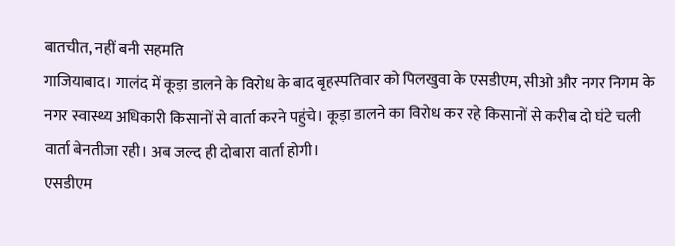बातचीत, नहीं बनी सहमति
गाजियाबाद। गालंद में कूड़ा डालने के विरोध के बाद बृहस्पतिवार को पिलखुवा के एसडीएम, सीओ और नगर निगम के नगर स्वास्थ्य अधिकारी किसानों से वार्ता करने पहुंचे। कूड़ा डालने का विरोध कर रहे किसानों से करीब दो घंटे चली वार्ता बेनतीजा रही। अब जल्द ही दोबारा वार्ता होगी।
एसडीएम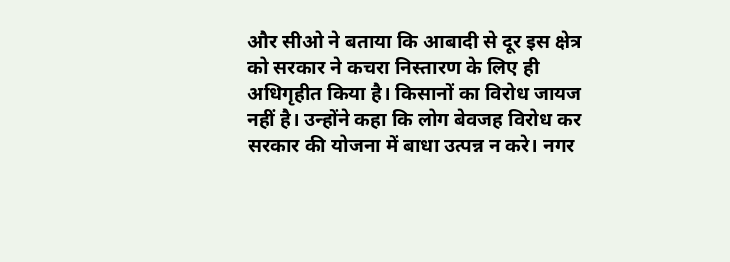और सीओ ने बताया कि आबादी से दूर इस क्षेत्र को सरकार ने कचरा निस्तारण के लिए ही अधिगृहीत किया है। किसानों का विरोध जायज नहीं है। उन्होंने कहा कि लोग बेवजह विरोध कर सरकार की योजना में बाधा उत्पन्न न करे। नगर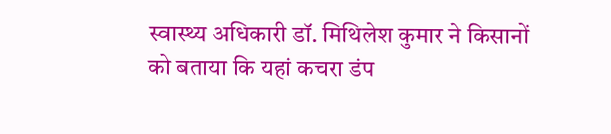स्वास्थ्य अधिकारी डॉ. मिथिलेश कुमार ने किसानों को बताया कि यहां कचरा डंप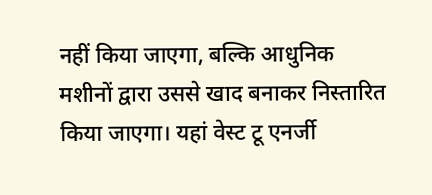नहीं किया जाएगा, बल्कि आधुनिक मशीनों द्वारा उससे खाद बनाकर निस्तारित किया जाएगा। यहां वेस्ट टू एनर्जी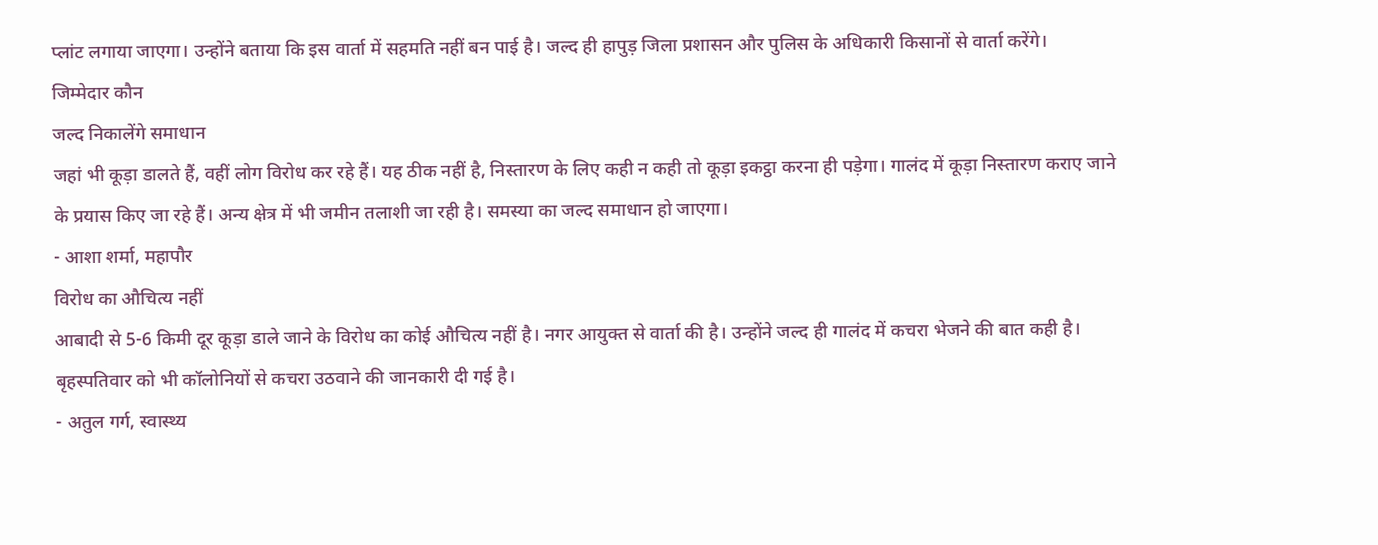प्लांट लगाया जाएगा। उन्होंने बताया कि इस वार्ता में सहमति नहीं बन पाई है। जल्द ही हापुड़ जिला प्रशासन और पुलिस के अधिकारी किसानों से वार्ता करेंगे।
जिम्मेदार कौन
जल्द निकालेंगे समाधान
जहां भी कूड़ा डालते हैं, वहीं लोग विरोध कर रहे हैं। यह ठीक नहीं है, निस्तारण के लिए कही न कही तो कूड़ा इकट्ठा करना ही पड़ेगा। गालंद में कूड़ा निस्तारण कराए जाने के प्रयास किए जा रहे हैं। अन्य क्षेत्र में भी जमीन तलाशी जा रही है। समस्या का जल्द समाधान हो जाएगा।
- आशा शर्मा, महापौर
विरोध का औचित्य नहीं
आबादी से 5-6 किमी दूर कूड़ा डाले जाने के विरोध का कोई औचित्य नहीं है। नगर आयुक्त से वार्ता की है। उन्होंने जल्द ही गालंद में कचरा भेजने की बात कही है। बृहस्पतिवार को भी कॉलोनियों से कचरा उठवाने की जानकारी दी गई है।
- अतुल गर्ग, स्वास्थ्य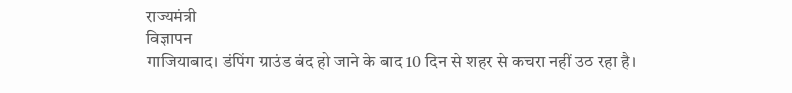राज्यमंत्री
विज्ञापन
गाजियाबाद। डंपिंग ग्राउंड बंद हो जाने के बाद 10 दिन से शहर से कचरा नहीं उठ रहा है।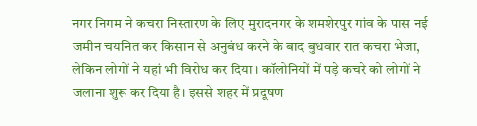नगर निगम ने कचरा निस्तारण के लिए मुरादनगर के शमशेरपुर गांव के पास नई जमीन चयनित कर किसान से अनुबंध करने के बाद बुधवार रात कचरा भेजा, लेकिन लोगों ने यहां भी विरोध कर दिया। कॉलोनियों में पड़े कचरे को लोगों ने जलाना शुरू कर दिया है। इससे शहर में प्रदूषण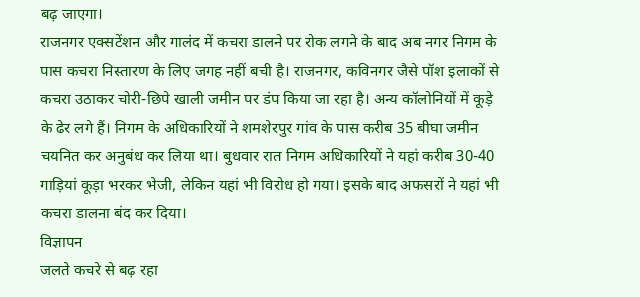बढ़ जाएगा।
राजनगर एक्सटेंशन और गालंद में कचरा डालने पर रोक लगने के बाद अब नगर निगम के पास कचरा निस्तारण के लिए जगह नहीं बची है। राजनगर, कविनगर जैसे पॉश इलाकों से कचरा उठाकर चोरी-छिपे खाली जमीन पर डंप किया जा रहा है। अन्य कॉलोनियों में कूड़े के ढेर लगे हैं। निगम के अधिकारियों ने शमशेरपुर गांव के पास करीब 35 बीघा जमीन चयनित कर अनुबंध कर लिया था। बुधवार रात निगम अधिकारियों ने यहां करीब 30-40 गाड़ियां कूड़ा भरकर भेजी, लेकिन यहां भी विरोध हो गया। इसके बाद अफसरों ने यहां भी कचरा डालना बंद कर दिया।
विज्ञापन
जलते कचरे से बढ़ रहा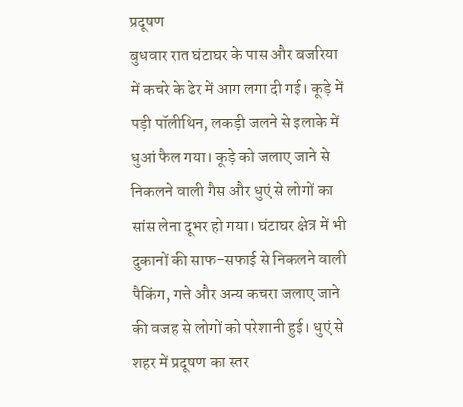प्रदूषण
बुधवार रात घंटाघर के पास और बजरिया में कचरे के ढेर में आग लगा दी गई। कूड़े में पड़ी पॉलीथिन, लकड़ी जलने से इलाके में धुआं फैल गया। कूड़े को जलाए जाने से निकलने वाली गैस और धुएं से लोगों का सांस लेना दूभर हो गया। घंटाघर क्षेत्र में भी दुकानों की साफ-सफाई से निकलने वाली पैकिंग, गत्ते और अन्य कचरा जलाए जाने की वजह से लोगों को परेशानी हुई। धुएं से शहर में प्रदूषण का स्तर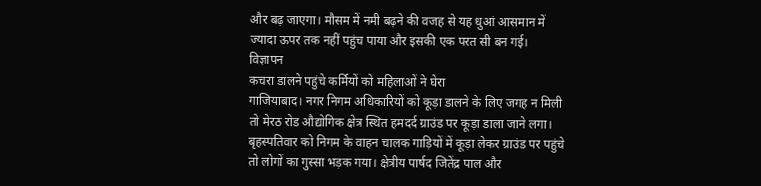और बढ़ जाएगा। मौसम में नमी बढ़ने की वजह से यह धुआं आसमान में ज्यादा ऊपर तक नहीं पहुंच पाया और इसकी एक परत सी बन गई।
विज्ञापन
कचरा डालने पहुंचे कर्मियों को महिलाओं ने घेरा
गाजियाबाद। नगर निगम अधिकारियों को कूड़ा डालने के लिए जगह न मिली तो मेरठ रोड औद्योगिक क्षेत्र स्थित हमदर्द ग्राउंड पर कूड़ा डाला जाने लगा। बृहस्पतिवार को निगम के वाहन चालक गाड़ियों में कूड़ा लेकर ग्राउंड पर पहुंचे तो लोगों का गुस्सा भड़क गया। क्षेत्रीय पार्षद जितेंद्र पाल और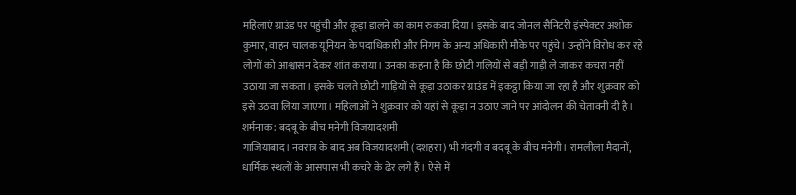महिलाएं ग्राउंड पर पहुंची और कूड़ा डालने का काम रुकवा दिया। इसके बाद जोनल सैनिटरी इंस्पेक्टर अशोक कुमार, वाहन चालक यूनियन के पदाधिकारी और निगम के अन्य अधिकारी मौके पर पहुंचे। उन्होंने विरोध कर रहे लोगों को आश्वासन देकर शांत कराया। उनका कहना है कि छोटी गलियों से बड़ी गाड़ी ले जाकर कचरा नहीं उठाया जा सकता। इसके चलते छोटी गाड़ियों से कूड़ा उठाकर ग्राउंड में इकट्ठा किया जा रहा है और शुक्रवार को इसे उठवा लिया जाएगा। महिलाओं ने शुक्रवार को यहां से कूड़ा न उठाए जाने पर आंदोलन की चेतावनी दी है।
शर्मनाक : बदबू के बीच मनेगी विजयादशमी
गाजियाबाद। नवरात्र के बाद अब विजयादशमी (दशहरा) भी गंदगी व बदबू के बीच मनेगी। रामलीला मैदानों, धार्मिक स्थलों के आसपास भी कचरे के ढेर लगे हैं। ऐसे में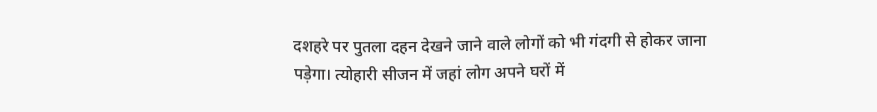दशहरे पर पुतला दहन देखने जाने वाले लोगों को भी गंदगी से होकर जाना पड़ेगा। त्योहारी सीजन में जहां लोग अपने घरों में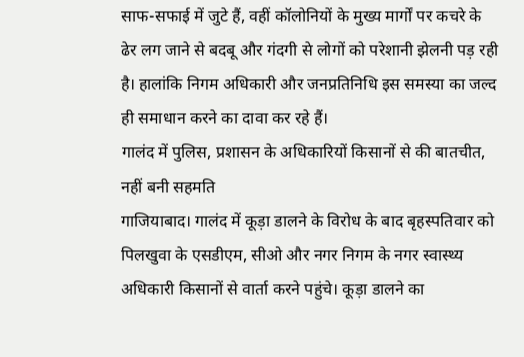साफ-सफाई में जुटे हैं, वहीं कॉलोनियों के मुख्य मार्गों पर कचरे के ढेर लग जाने से बदबू और गंदगी से लोगों को परेशानी झेलनी पड़ रही है। हालांकि निगम अधिकारी और जनप्रतिनिधि इस समस्या का जल्द ही समाधान करने का दावा कर रहे हैं।
गालंद में पुलिस, प्रशासन के अधिकारियों किसानों से की बातचीत, नहीं बनी सहमति
गाजियाबाद। गालंद में कूड़ा डालने के विरोध के बाद बृहस्पतिवार को पिलखुवा के एसडीएम, सीओ और नगर निगम के नगर स्वास्थ्य अधिकारी किसानों से वार्ता करने पहुंचे। कूड़ा डालने का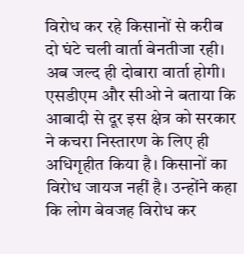विरोध कर रहे किसानों से करीब दो घंटे चली वार्ता बेनतीजा रही। अब जल्द ही दोबारा वार्ता होगी।
एसडीएम और सीओ ने बताया कि आबादी से दूर इस क्षेत्र को सरकार ने कचरा निस्तारण के लिए ही अधिगृहीत किया है। किसानों का विरोध जायज नहीं है। उन्होंने कहा कि लोग बेवजह विरोध कर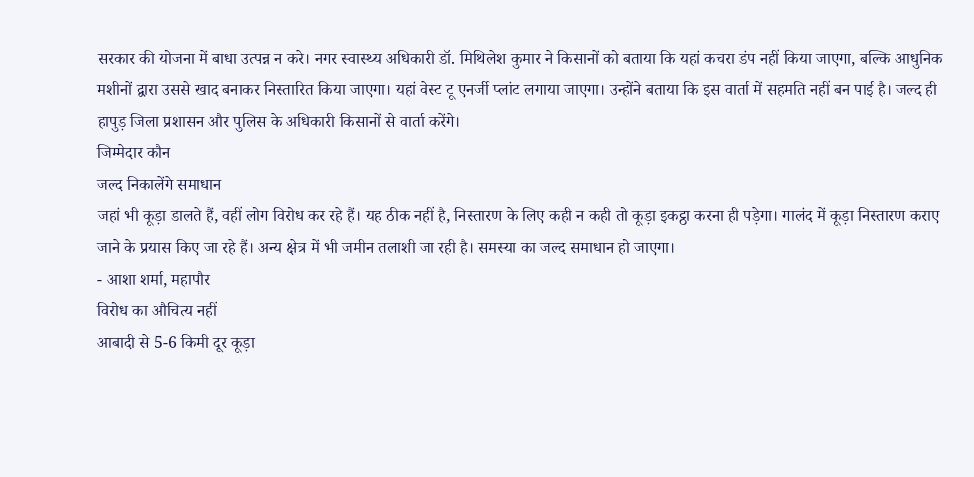सरकार की योजना में बाधा उत्पन्न न करे। नगर स्वास्थ्य अधिकारी डॉ. मिथिलेश कुमार ने किसानों को बताया कि यहां कचरा डंप नहीं किया जाएगा, बल्कि आधुनिक मशीनों द्वारा उससे खाद बनाकर निस्तारित किया जाएगा। यहां वेस्ट टू एनर्जी प्लांट लगाया जाएगा। उन्होंने बताया कि इस वार्ता में सहमति नहीं बन पाई है। जल्द ही हापुड़ जिला प्रशासन और पुलिस के अधिकारी किसानों से वार्ता करेंगे।
जिम्मेदार कौन
जल्द निकालेंगे समाधान
जहां भी कूड़ा डालते हैं, वहीं लोग विरोध कर रहे हैं। यह ठीक नहीं है, निस्तारण के लिए कही न कही तो कूड़ा इकट्ठा करना ही पड़ेगा। गालंद में कूड़ा निस्तारण कराए जाने के प्रयास किए जा रहे हैं। अन्य क्षेत्र में भी जमीन तलाशी जा रही है। समस्या का जल्द समाधान हो जाएगा।
- आशा शर्मा, महापौर
विरोध का औचित्य नहीं
आबादी से 5-6 किमी दूर कूड़ा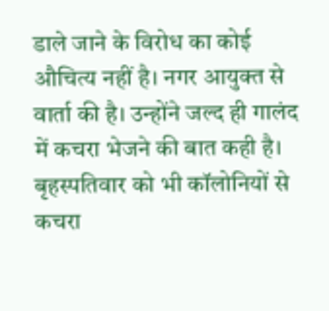डाले जाने के विरोध का कोई औचित्य नहीं है। नगर आयुक्त से वार्ता की है। उन्होंने जल्द ही गालंद में कचरा भेजने की बात कही है। बृहस्पतिवार को भी कॉलोनियों से कचरा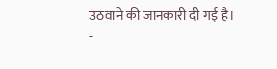उठवाने की जानकारी दी गई है।
-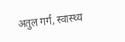अतुल गर्ग, स्वास्थ्य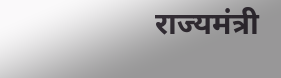राज्यमंत्री